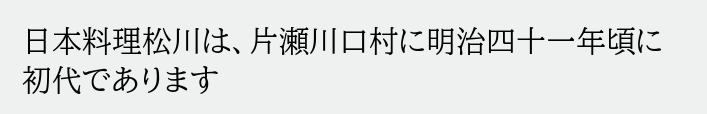日本料理松川は、片瀬川口村に明治四十一年頃に初代であります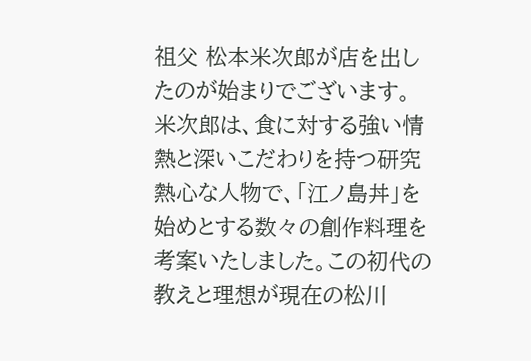祖父 松本米次郎が店を出したのが始まりでございます。
米次郎は、食に対する強い情熱と深いこだわりを持つ研究熱心な人物で、「江ノ島丼」を始めとする数々の創作料理を考案いたしました。この初代の教えと理想が現在の松川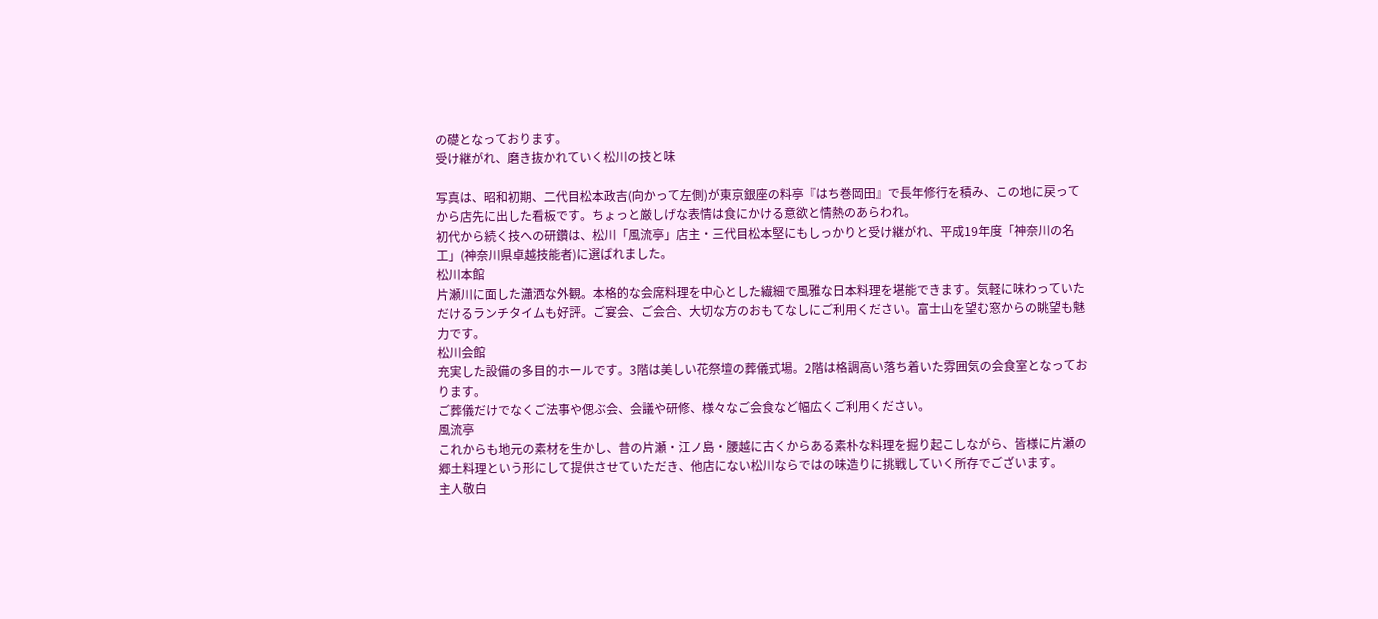の礎となっております。
受け継がれ、磨き抜かれていく松川の技と味

写真は、昭和初期、二代目松本政吉(向かって左側)が東京銀座の料亭『はち巻岡田』で長年修行を積み、この地に戻ってから店先に出した看板です。ちょっと厳しげな表情は食にかける意欲と情熱のあらわれ。
初代から続く技への研鑽は、松川「風流亭」店主・三代目松本堅にもしっかりと受け継がれ、平成19年度「神奈川の名工」(神奈川県卓越技能者)に選ばれました。
松川本館
片瀬川に面した瀟洒な外観。本格的な会席料理を中心とした繊細で風雅な日本料理を堪能できます。気軽に味わっていただけるランチタイムも好評。ご宴会、ご会合、大切な方のおもてなしにご利用ください。富士山を望む窓からの眺望も魅力です。
松川会館
充実した設備の多目的ホールです。3階は美しい花祭壇の葬儀式場。2階は格調高い落ち着いた雰囲気の会食室となっております。
ご葬儀だけでなくご法事や偲ぶ会、会議や研修、様々なご会食など幅広くご利用ください。
風流亭
これからも地元の素材を生かし、昔の片瀬・江ノ島・腰越に古くからある素朴な料理を掘り起こしながら、皆様に片瀬の郷土料理という形にして提供させていただき、他店にない松川ならではの味造りに挑戦していく所存でございます。
主人敬白